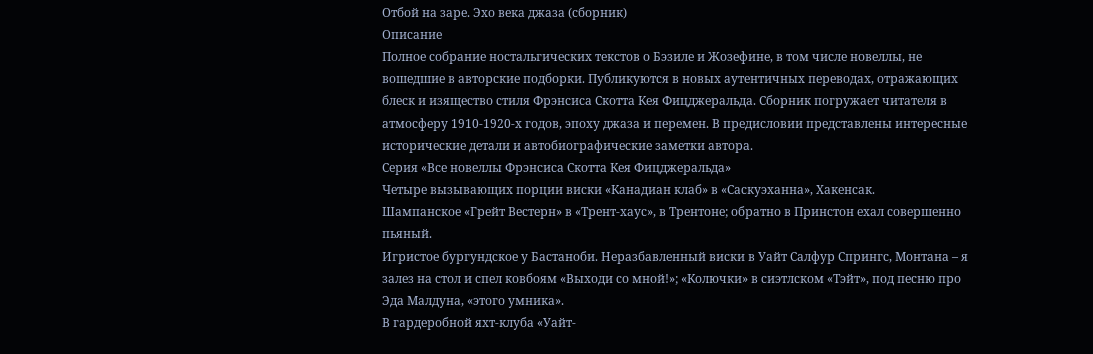Отбой на заре. Эхо века джаза (сборник)
Описание
Полное собрание ностальгических текстов о Бэзиле и Жозефине, в том числе новеллы, не вошедшие в авторские подборки. Публикуются в новых аутентичных переводах, отражающих блеск и изящество стиля Фрэнсиса Скотта Кея Фицджеральда. Сборник погружает читателя в атмосферу 1910-1920-х годов, эпоху джаза и перемен. В предисловии представлены интересные исторические детали и автобиографические заметки автора.
Серия «Все новеллы Фрэнсиса Скотта Кея Фицджеральда»
Четыре вызывающих порции виски «Канадиан клаб» в «Саскуэханна», Хакенсак.
Шампанское «Грейт Вестерн» в «Трент-хаус», в Трентоне; обратно в Принстон ехал совершенно пьяный.
Игристое бургундское у Бастаноби. Неразбавленный виски в Уайт Салфур Спрингс, Монтана – я залез на стол и спел ковбоям «Выходи со мной!»; «Колючки» в сиэтлском «Тэйт», под песню про Эда Малдуна, «этого умника».
В гардеробной яхт-клуба «Уайт-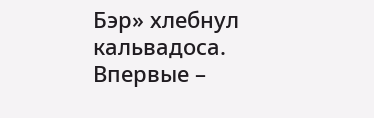Бэр» хлебнул кальвадоса.
Впервые –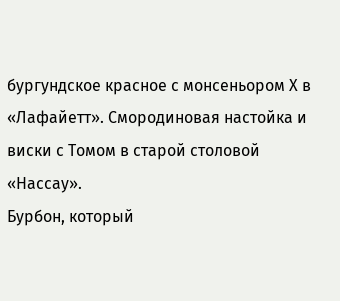бургундское красное с монсеньором X в «Лафайетт». Смородиновая настойка и виски с Томом в старой столовой «Нассау».
Бурбон, который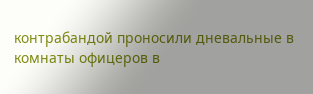контрабандой проносили дневальные в комнаты офицеров в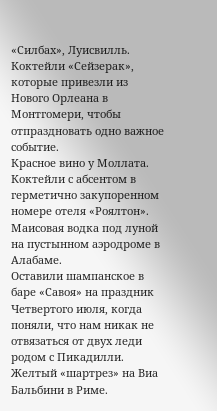«Силбах», Луисвилль.
Коктейли «Сейзерак», которые привезли из Нового Орлеана в Монтгомери, чтобы отпраздновать одно важное событие.
Красное вино у Моллата. Коктейли с абсентом в герметично закупоренном номере отеля «Роялтон». Маисовая водка под луной на пустынном аэродроме в Алабаме.
Оставили шампанское в баре «Савоя» на праздник Четвертого июля, когда поняли, что нам никак не отвязаться от двух леди родом с Пикадилли. Желтый «шартрез» на Виа Бальбини в Риме.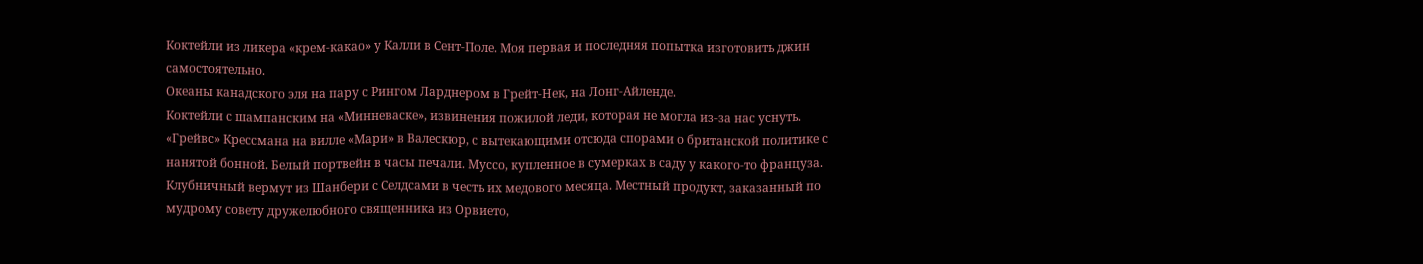Коктейли из ликера «крем-какао» у Калли в Сент-Поле. Моя первая и последняя попытка изготовить джин самостоятельно.
Океаны канадского эля на пару с Рингом Ларднером в Грейт-Нек, на Лонг-Айленде.
Коктейли с шампанским на «Минневаске», извинения пожилой леди, которая не могла из-за нас уснуть. «Грейвс» Крессмана на вилле «Мари» в Валескюр, с вытекающими отсюда спорами о британской политике с нанятой бонной. Белый портвейн в часы печали. Муссо, купленное в сумерках в саду у какого-то француза. Клубничный вермут из Шанбери с Селдсами в честь их медового месяца. Местный продукт, заказанный по мудрому совету дружелюбного священника из Орвието,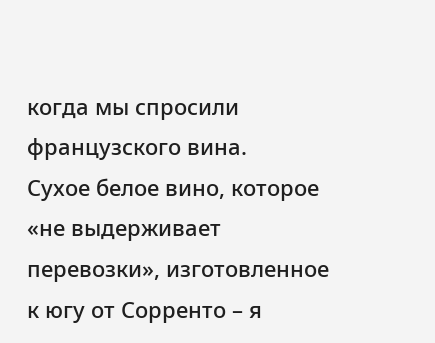когда мы спросили французского вина.
Сухое белое вино, которое «не выдерживает перевозки», изготовленное к югу от Сорренто – я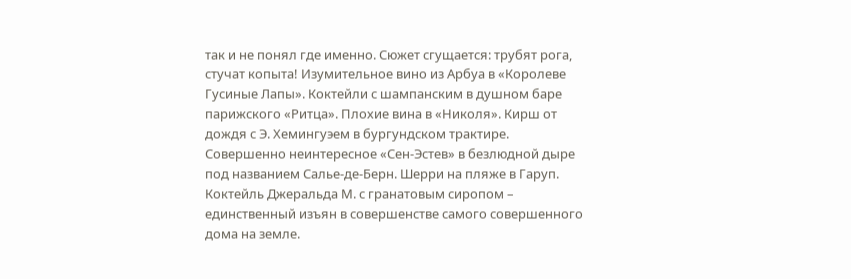так и не понял где именно. Сюжет сгущается: трубят рога, стучат копыта! Изумительное вино из Арбуа в «Королеве Гусиные Лапы». Коктейли с шампанским в душном баре парижского «Ритца». Плохие вина в «Николя». Кирш от дождя с Э. Хемингуэем в бургундском трактире.
Совершенно неинтересное «Сен-Эстев» в безлюдной дыре под названием Салье-де-Берн. Шерри на пляже в Гаруп. Коктейль Джеральда М. с гранатовым сиропом – единственный изъян в совершенстве самого совершенного дома на земле.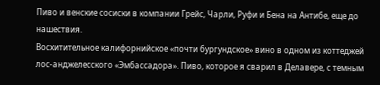Пиво и венские сосиски в компании Грейс, Чарли, Руфи и Бена на Антибе, еще до нашествия.
Восхитительное калифорнийское «почти бургундское» вино в одном из коттеджей лос-анджелесского «Эмбассадора». Пиво, которое я сварил в Делавере, с темным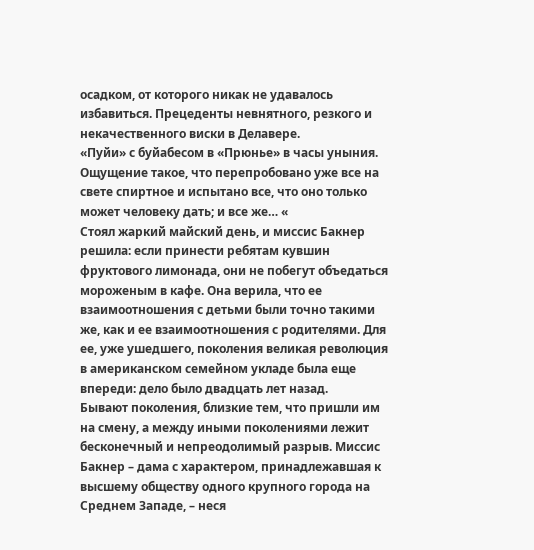осадком, от которого никак не удавалось избавиться. Прецеденты невнятного, резкого и некачественного виски в Делавере.
«Пуйи» с буйабесом в «Прюнье» в часы уныния.
Ощущение такое, что перепробовано уже все на свете спиртное и испытано все, что оно только может человеку дать; и все же… «
Стоял жаркий майский день, и миссис Бакнер решила: если принести ребятам кувшин фруктового лимонада, они не побегут объедаться мороженым в кафе. Она верила, что ее взаимоотношения с детьми были точно такими же, как и ее взаимоотношения с родителями. Для ее, уже ушедшего, поколения великая революция в американском семейном укладе была еще впереди: дело было двадцать лет назад.
Бывают поколения, близкие тем, что пришли им на смену, а между иными поколениями лежит бесконечный и непреодолимый разрыв. Миссис Бакнер – дама с характером, принадлежавшая к высшему обществу одного крупного города на Среднем Западе, – неся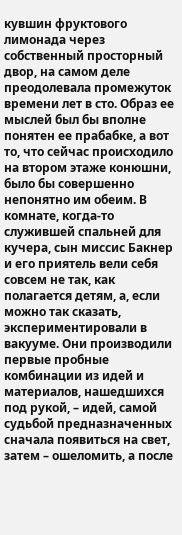кувшин фруктового лимонада через собственный просторный двор, на самом деле преодолевала промежуток времени лет в сто. Образ ее мыслей был бы вполне понятен ее прабабке, а вот то, что сейчас происходило на втором этаже конюшни, было бы совершенно непонятно им обеим. В комнате, когда-то служившей спальней для кучера, сын миссис Бакнер и его приятель вели себя совсем не так, как полагается детям, а, если можно так сказать, экспериментировали в вакууме. Они производили первые пробные комбинации из идей и материалов, нашедшихся под рукой, – идей, самой судьбой предназначенных сначала появиться на свет, затем – ошеломить, а после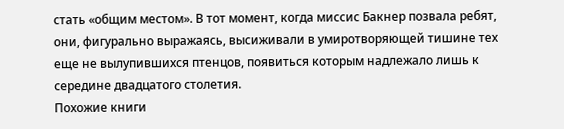стать «общим местом». В тот момент, когда миссис Бакнер позвала ребят, они, фигурально выражаясь, высиживали в умиротворяющей тишине тех еще не вылупившихся птенцов, появиться которым надлежало лишь к середине двадцатого столетия.
Похожие книги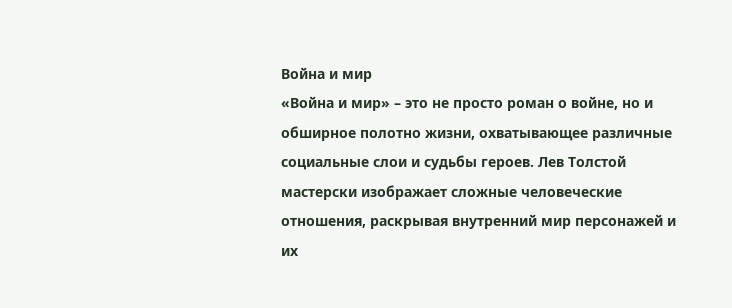Война и мир
«Война и мир» – это не просто роман о войне, но и обширное полотно жизни, охватывающее различные социальные слои и судьбы героев. Лев Толстой мастерски изображает сложные человеческие отношения, раскрывая внутренний мир персонажей и их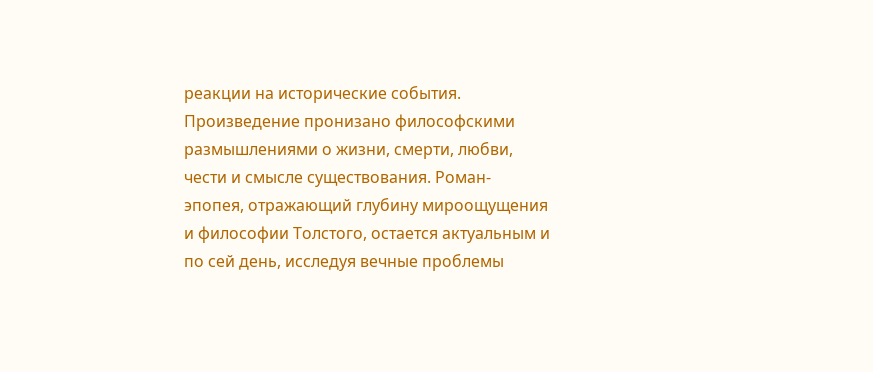реакции на исторические события. Произведение пронизано философскими размышлениями о жизни, смерти, любви, чести и смысле существования. Роман-эпопея, отражающий глубину мироощущения и философии Толстого, остается актуальным и по сей день, исследуя вечные проблемы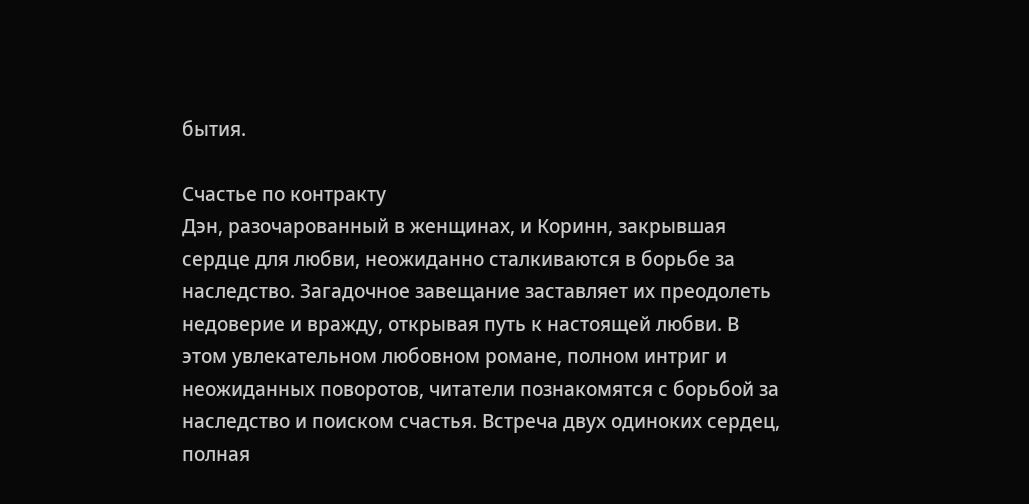бытия.

Счастье по контракту
Дэн, разочарованный в женщинах, и Коринн, закрывшая сердце для любви, неожиданно сталкиваются в борьбе за наследство. Загадочное завещание заставляет их преодолеть недоверие и вражду, открывая путь к настоящей любви. В этом увлекательном любовном романе, полном интриг и неожиданных поворотов, читатели познакомятся с борьбой за наследство и поиском счастья. Встреча двух одиноких сердец, полная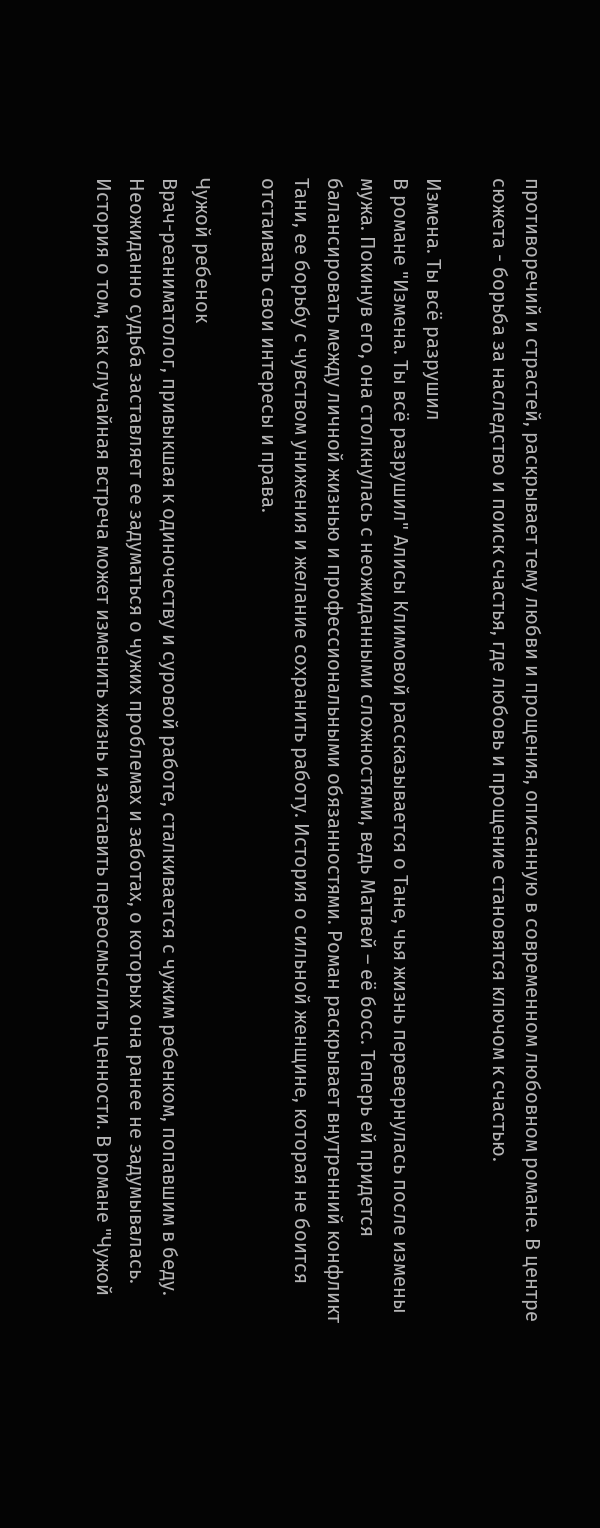противоречий и страстей, раскрывает тему любви и прощения, описанную в современном любовном романе. В центре сюжета - борьба за наследство и поиск счастья, где любовь и прощение становятся ключом к счастью.

Измена. Ты всё разрушил
В романе "Измена. Ты всё разрушил" Алисы Климовой рассказывается о Тане, чья жизнь перевернулась после измены мужа. Покинув его, она столкнулась с неожиданными сложностями, ведь Матвей – её босс. Теперь ей придется балансировать между личной жизнью и профессиональными обязанностями. Роман раскрывает внутренний конфликт Тани, ее борьбу с чувством унижения и желание сохранить работу. История о сильной женщине, которая не боится отстаивать свои интересы и права.

Чужой ребенок
Врач-реаниматолог, привыкшая к одиночеству и суровой работе, сталкивается с чужим ребенком, попавшим в беду. Неожиданно судьба заставляет ее задуматься о чужих проблемах и заботах, о которых она ранее не задумывалась. История о том, как случайная встреча может изменить жизнь и заставить переосмыслить ценности. В романе "Чужой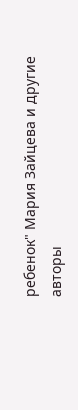ребенок" Мария Зайцева и другие авторы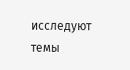исследуют темы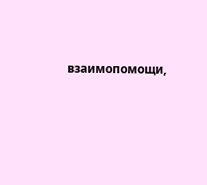взаимопомощи,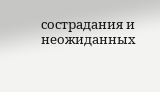сострадания и неожиданных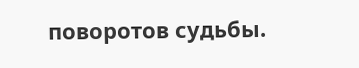поворотов судьбы.